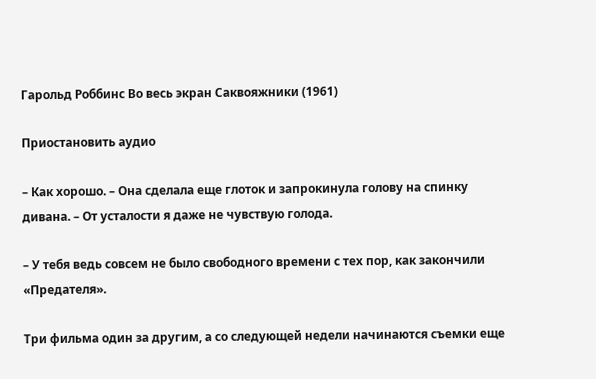Гарольд Роббинс Во весь экран Саквояжники (1961)

Приостановить аудио

– Как хорошо. – Она сделала еще глоток и запрокинула голову на спинку дивана. – От усталости я даже не чувствую голода.

– У тебя ведь совсем не было свободного времени с тех пор, как закончили «Предателя».

Три фильма один за другим, а со следующей недели начинаются съемки еще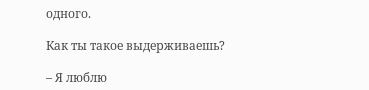одного.

Как ты такое выдерживаешь?

– Я люблю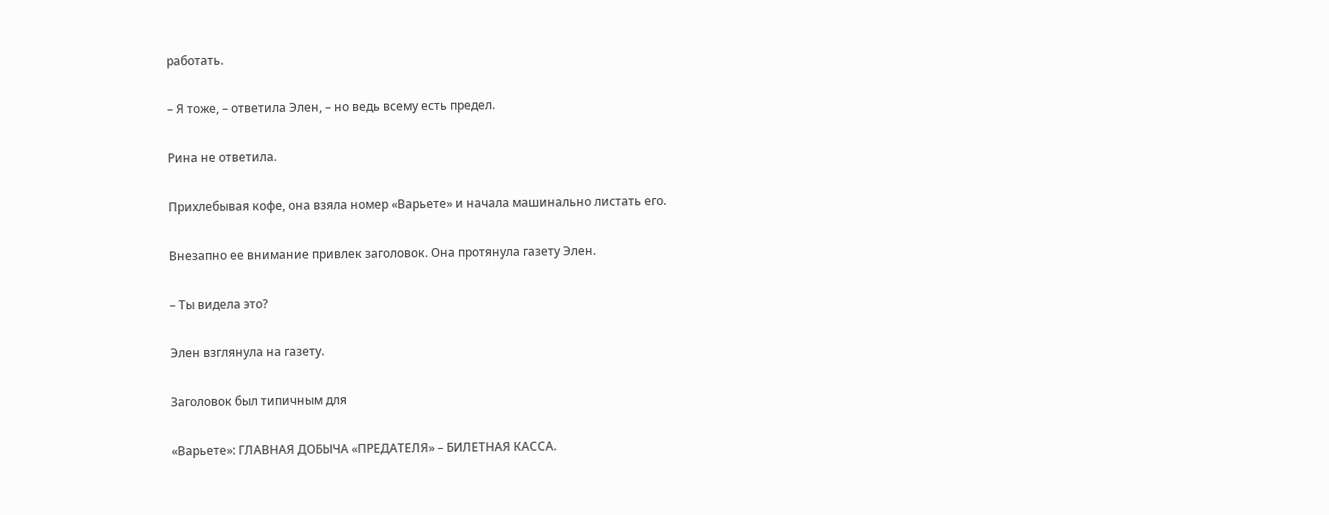работать.

– Я тоже, – ответила Элен, – но ведь всему есть предел.

Рина не ответила.

Прихлебывая кофе, она взяла номер «Варьете» и начала машинально листать его.

Внезапно ее внимание привлек заголовок. Она протянула газету Элен.

– Ты видела это?

Элен взглянула на газету.

Заголовок был типичным для

«Варьете»: ГЛАВНАЯ ДОБЫЧА «ПРЕДАТЕЛЯ» – БИЛЕТНАЯ КАССА.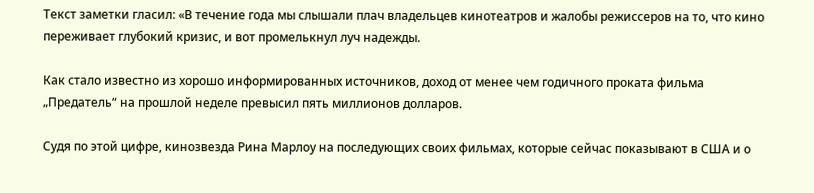Текст заметки гласил: «В течение года мы слышали плач владельцев кинотеатров и жалобы режиссеров на то, что кино переживает глубокий кризис, и вот промелькнул луч надежды.

Как стало известно из хорошо информированных источников, доход от менее чем годичного проката фильма „Предатель“ на прошлой неделе превысил пять миллионов долларов.

Судя по этой цифре, кинозвезда Рина Марлоу на последующих своих фильмах, которые сейчас показывают в США и о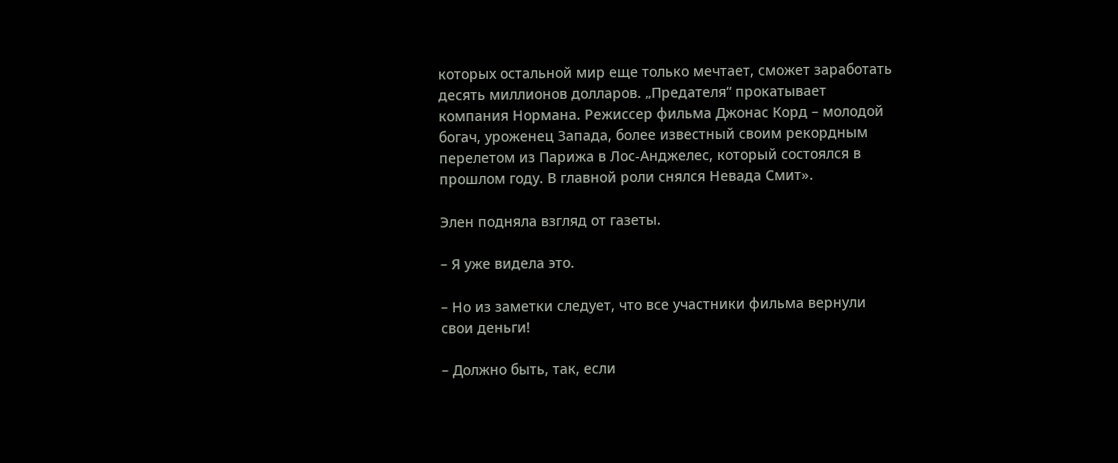которых остальной мир еще только мечтает, сможет заработать десять миллионов долларов. „Предателя“ прокатывает компания Нормана. Режиссер фильма Джонас Корд – молодой богач, уроженец Запада, более известный своим рекордным перелетом из Парижа в Лос-Анджелес, который состоялся в прошлом году. В главной роли снялся Невада Смит».

Элен подняла взгляд от газеты.

– Я уже видела это.

– Но из заметки следует, что все участники фильма вернули свои деньги!

– Должно быть, так, если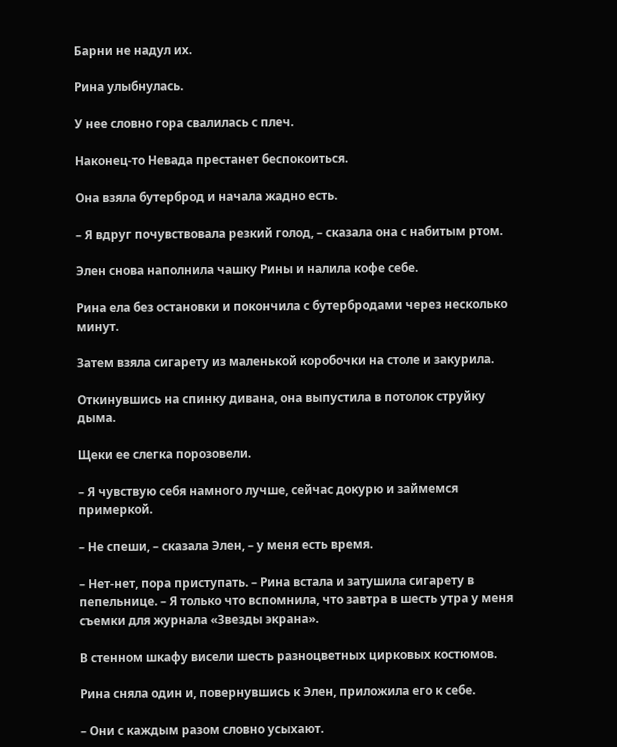Барни не надул их.

Рина улыбнулась.

У нее словно гора свалилась с плеч.

Наконец-то Невада престанет беспокоиться.

Она взяла бутерброд и начала жадно есть.

– Я вдруг почувствовала резкий голод, – сказала она с набитым ртом.

Элен снова наполнила чашку Рины и налила кофе себе.

Рина ела без остановки и покончила с бутербродами через несколько минут.

Затем взяла сигарету из маленькой коробочки на столе и закурила.

Откинувшись на спинку дивана, она выпустила в потолок струйку дыма.

Щеки ее слегка порозовели.

– Я чувствую себя намного лучше, сейчас докурю и займемся примеркой.

– Не спеши, – сказала Элен, – у меня есть время.

– Нет-нет, пора приступать. – Рина встала и затушила сигарету в пепельнице. – Я только что вспомнила, что завтра в шесть утра у меня съемки для журнала «Звезды экрана».

В стенном шкафу висели шесть разноцветных цирковых костюмов.

Рина сняла один и, повернувшись к Элен, приложила его к себе.

– Они с каждым разом словно усыхают.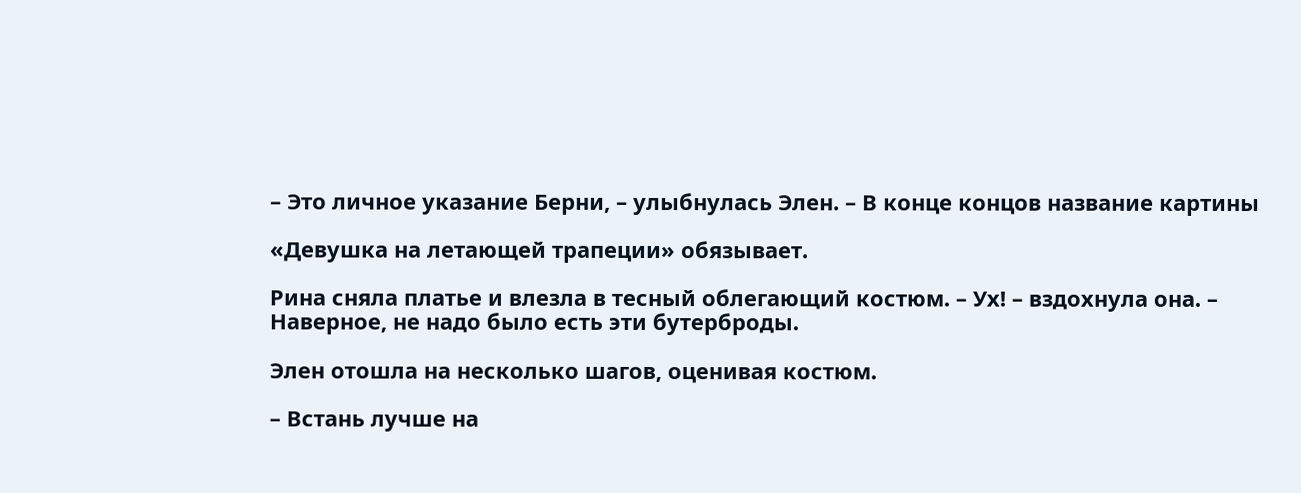– Это личное указание Берни, – улыбнулась Элен. – В конце концов название картины

«Девушка на летающей трапеции» обязывает.

Рина сняла платье и влезла в тесный облегающий костюм. – Ух! – вздохнула она. – Наверное, не надо было есть эти бутерброды.

Элен отошла на несколько шагов, оценивая костюм.

– Встань лучше на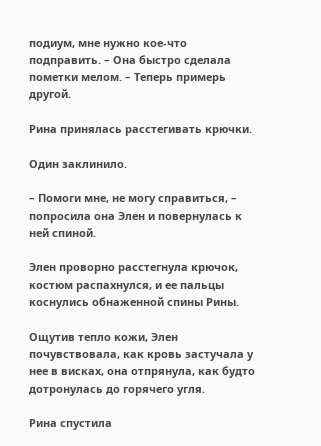подиум, мне нужно кое-что подправить. – Она быстро сделала пометки мелом. – Теперь примерь другой.

Рина принялась расстегивать крючки.

Один заклинило.

– Помоги мне, не могу справиться, – попросила она Элен и повернулась к ней спиной.

Элен проворно расстегнула крючок, костюм распахнулся, и ее пальцы коснулись обнаженной спины Рины.

Ощутив тепло кожи, Элен почувствовала, как кровь застучала у нее в висках, она отпрянула, как будто дотронулась до горячего угля.

Рина спустила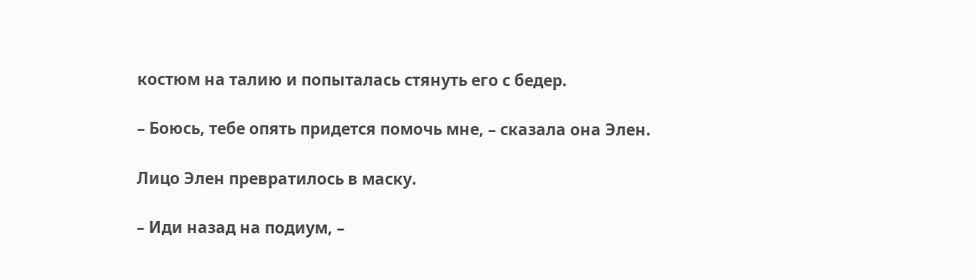костюм на талию и попыталась стянуть его с бедер.

– Боюсь, тебе опять придется помочь мне, – сказала она Элен.

Лицо Элен превратилось в маску.

– Иди назад на подиум, –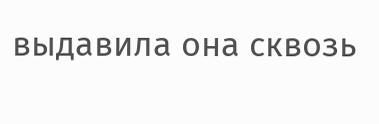выдавила она сквозь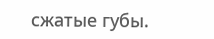сжатые губы.